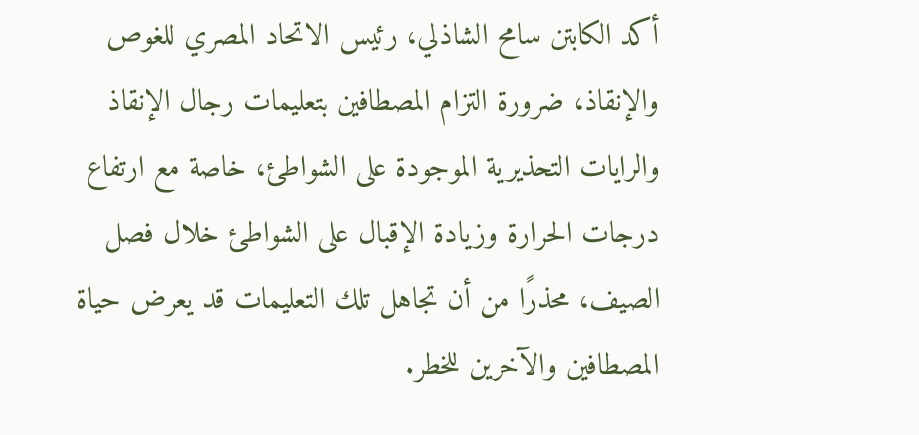أكد الكابتن سامح الشاذلي، رئيس الاتحاد المصري للغوص والإنقاذ، ضرورة التزام المصطافين بتعليمات رجال الإنقاذ والرايات التحذيرية الموجودة على الشواطئ، خاصة مع ارتفاع درجات الحرارة وزيادة الإقبال على الشواطئ خلال فصل الصيف، محذرًا من أن تجاهل تلك التعليمات قد يعرض حياة المصطافين والآخرين للخطر.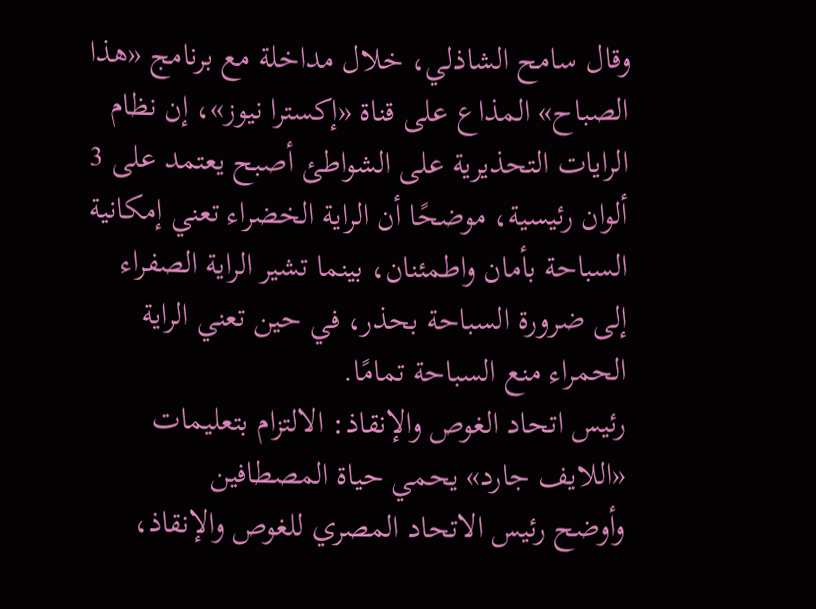وقال سامح الشاذلي، خلال مداخلة مع برنامج «هذا الصباح» المذاع على قناة «إكسترا نيوز»، إن نظام الرايات التحذيرية على الشواطئ أصبح يعتمد على 3 ألوان رئيسية، موضحًا أن الراية الخضراء تعني إمكانية السباحة بأمان واطمئنان، بينما تشير الراية الصفراء إلى ضرورة السباحة بحذر، في حين تعني الراية الحمراء منع السباحة تمامًا.
رئيس اتحاد الغوص والإنقاذ: الالتزام بتعليمات «اللايف جارد» يحمي حياة المصطافين
وأوضح رئيس الاتحاد المصري للغوص والإنقاذ،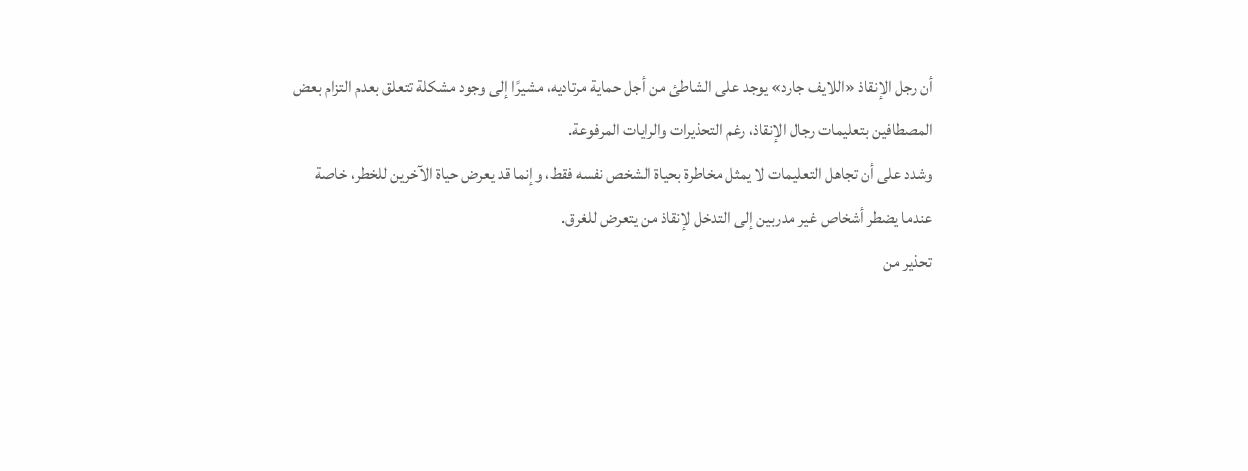أن رجل الإنقاذ «اللايف جارد» يوجد على الشاطئ من أجل حماية مرتاديه، مشيرًا إلى وجود مشكلة تتعلق بعدم التزام بعض المصطافين بتعليمات رجال الإنقاذ، رغم التحذيرات والرايات المرفوعة.
وشدد على أن تجاهل التعليمات لا يمثل مخاطرة بحياة الشخص نفسه فقط، وإنما قد يعرض حياة الآخرين للخطر، خاصة عندما يضطر أشخاص غير مدربين إلى التدخل لإنقاذ من يتعرض للغرق.
تحذير من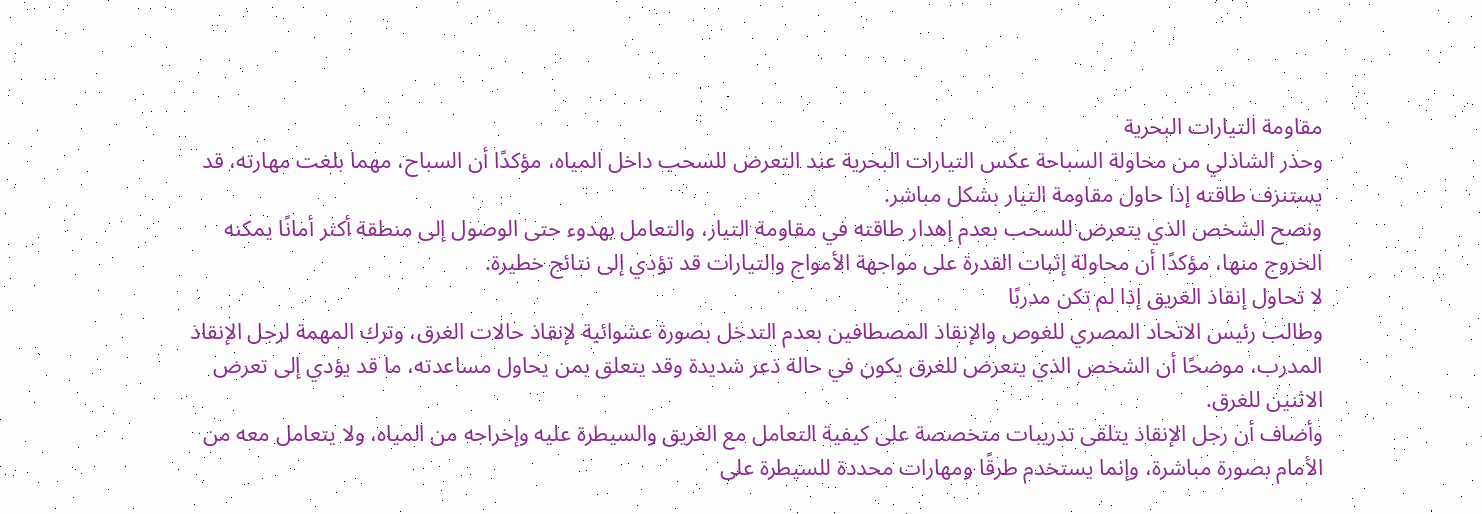مقاومة التيارات البحرية
وحذر الشاذلي من محاولة السباحة عكس التيارات البحرية عند التعرض للسحب داخل المياه، مؤكدًا أن السباح، مهما بلغت مهارته، قد يستنزف طاقته إذا حاول مقاومة التيار بشكل مباشر.
ونصح الشخص الذي يتعرض للسحب بعدم إهدار طاقته في مقاومة التيار، والتعامل بهدوء حتى الوصول إلى منطقة أكثر أمانًا يمكنه الخروج منها، مؤكدًا أن محاولة إثبات القدرة على مواجهة الأمواج والتيارات قد تؤدي إلى نتائج خطيرة.
لا تحاول إنقاذ الغريق إذا لم تكن مدربًا
وطالب رئيس الاتحاد المصري للغوص والإنقاذ المصطافين بعدم التدخل بصورة عشوائية لإنقاذ حالات الغرق، وترك المهمة لرجل الإنقاذ المدرب، موضحًا أن الشخص الذي يتعرض للغرق يكون في حالة ذعر شديدة وقد يتعلق بمن يحاول مساعدته، ما قد يؤدي إلى تعرض الاثنين للغرق.
وأضاف أن رجل الإنقاذ يتلقى تدريبات متخصصة على كيفية التعامل مع الغريق والسيطرة عليه وإخراجه من المياه، ولا يتعامل معه من الأمام بصورة مباشرة، وإنما يستخدم طرقًا ومهارات محددة للسيطرة على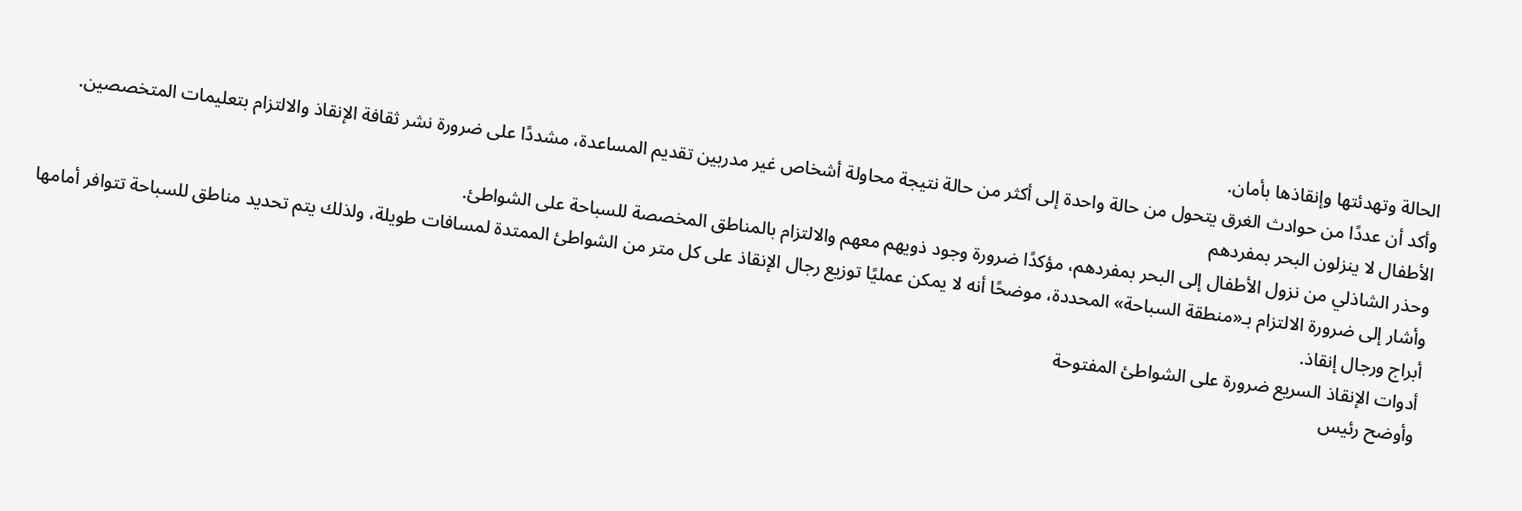الحالة وتهدئتها وإنقاذها بأمان.
وأكد أن عددًا من حوادث الغرق يتحول من حالة واحدة إلى أكثر من حالة نتيجة محاولة أشخاص غير مدربين تقديم المساعدة، مشددًا على ضرورة نشر ثقافة الإنقاذ والالتزام بتعليمات المتخصصين.
الأطفال لا ينزلون البحر بمفردهم
وحذر الشاذلي من نزول الأطفال إلى البحر بمفردهم، مؤكدًا ضرورة وجود ذويهم معهم والالتزام بالمناطق المخصصة للسباحة على الشواطئ.
وأشار إلى ضرورة الالتزام بـ«منطقة السباحة» المحددة، موضحًا أنه لا يمكن عمليًا توزيع رجال الإنقاذ على كل متر من الشواطئ الممتدة لمسافات طويلة، ولذلك يتم تحديد مناطق للسباحة تتوافر أمامها أبراج ورجال إنقاذ.
أدوات الإنقاذ السريع ضرورة على الشواطئ المفتوحة
وأوضح رئيس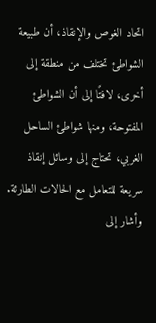اتحاد الغوص والإنقاذ، أن طبيعة الشواطئ تختلف من منطقة إلى أخرى، لافتًا إلى أن الشواطئ المفتوحة، ومنها شواطئ الساحل الغربي، تحتاج إلى وسائل إنقاذ سريعة للتعامل مع الحالات الطارئة.
وأشار إلى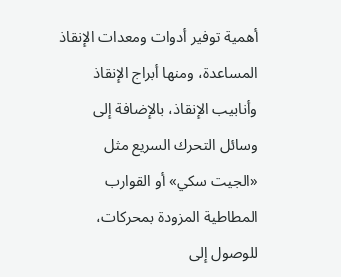أهمية توفير أدوات ومعدات الإنقاذ المساعدة، ومنها أبراج الإنقاذ وأنابيب الإنقاذ، بالإضافة إلى وسائل التحرك السريع مثل «الجيت سكي» أو القوارب المطاطية المزودة بمحركات، للوصول إلى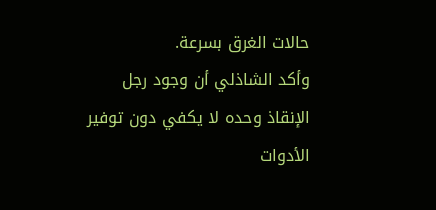حالات الغرق بسرعة.
وأكد الشاذلي أن وجود رجل الإنقاذ وحده لا يكفي دون توفير الأدوات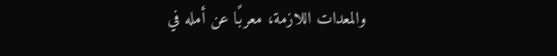والمعدات اللازمة، معربًا عن أمله في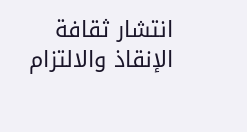انتشار ثقافة الإنقاذ والالتزام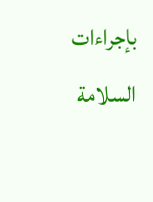بإجراءات السلامة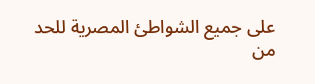على جميع الشواطئ المصرية للحد من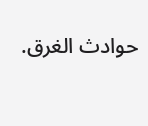حوادث الغرق.